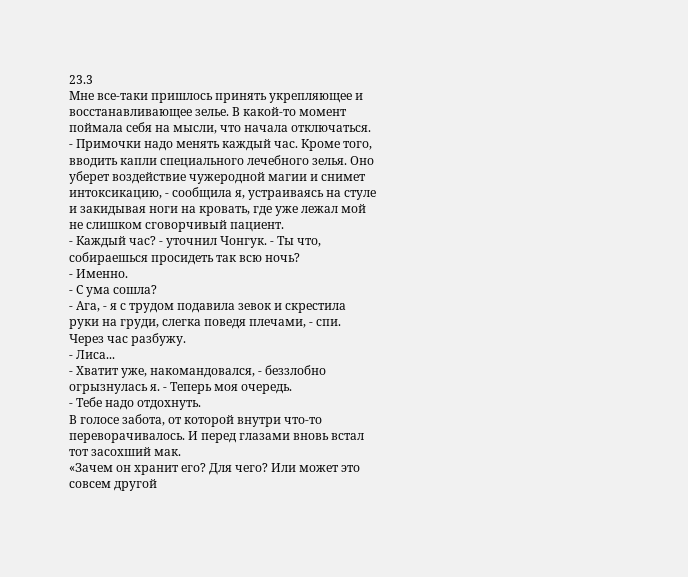23.3
Мне все-таки пришлось принять укрепляющее и восстанавливающее зелье. В какой-то момент поймала себя на мысли, что начала отключаться.
- Примочки надо менять каждый час. Кроме того, вводить капли специального лечебного зелья. Оно уберет воздействие чужеродной магии и снимет интоксикацию, - сообщила я, устраиваясь на стуле и закидывая ноги на кровать, где уже лежал мой не слишком сговорчивый пациент.
- Каждый час? - уточнил Чонгук. - Ты что, собираешься просидеть так всю ночь?
- Именно.
- С ума сошла?
- Ага, - я с трудом подавила зевок и скрестила руки на груди, слегка поведя плечами, - спи. Через час разбужу.
- Лиса...
- Хватит уже, накомандовался, - беззлобно огрызнулась я. - Теперь моя очередь.
- Тебе надо отдохнуть.
В голосе забота, от которой внутри что-то переворачивалось. И перед глазами вновь встал тот засохший мак.
«Зачем он хранит его? Для чего? Или может это совсем другой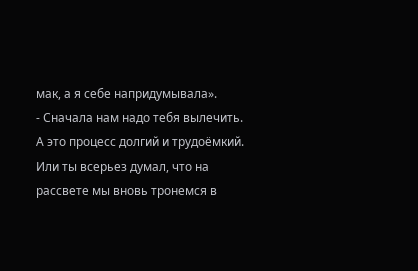мак, а я себе напридумывала».
- Сначала нам надо тебя вылечить. А это процесс долгий и трудоёмкий. Или ты всерьез думал, что на рассвете мы вновь тронемся в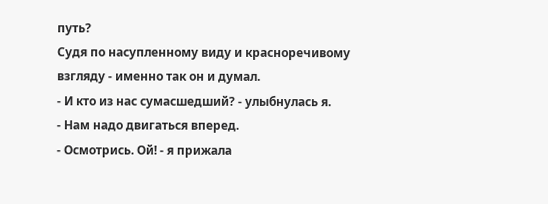путь?
Судя по насупленному виду и красноречивому взгляду - именно так он и думал.
- И кто из нас сумасшедший? - улыбнулась я.
- Нам надо двигаться вперед.
- Осмотрись. Ой! - я прижала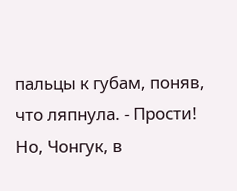пальцы к губам, поняв, что ляпнула. - Прости! Но, Чонгук, в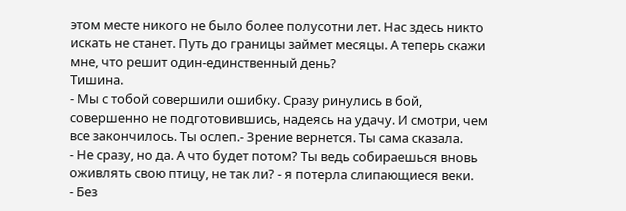этом месте никого не было более полусотни лет. Нас здесь никто искать не станет. Путь до границы займет месяцы. А теперь скажи мне, что решит один-единственный день?
Тишина.
- Мы с тобой совершили ошибку. Сразу ринулись в бой, совершенно не подготовившись, надеясь на удачу. И смотри, чем все закончилось. Ты ослеп.- Зрение вернется. Ты сама сказала.
- Не сразу, но да. А что будет потом? Ты ведь собираешься вновь оживлять свою птицу, не так ли? - я потерла слипающиеся веки.
- Без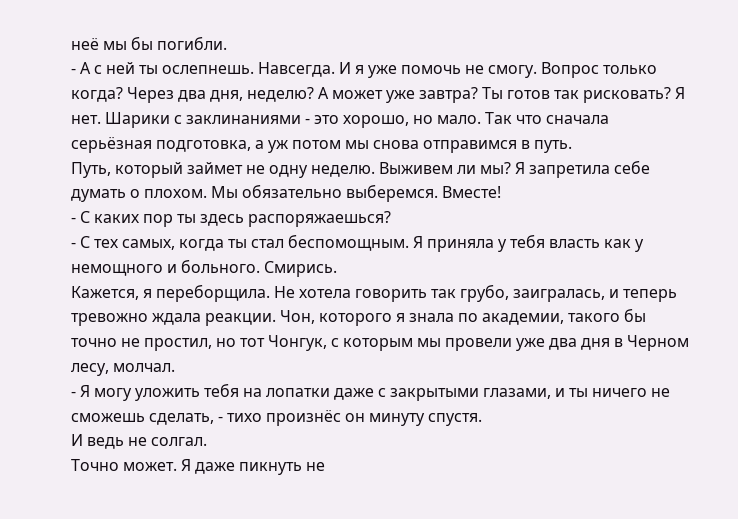неё мы бы погибли.
- А с ней ты ослепнешь. Навсегда. И я уже помочь не смогу. Вопрос только когда? Через два дня, неделю? А может уже завтра? Ты готов так рисковать? Я нет. Шарики с заклинаниями - это хорошо, но мало. Так что сначала серьёзная подготовка, а уж потом мы снова отправимся в путь.
Путь, который займет не одну неделю. Выживем ли мы? Я запретила себе думать о плохом. Мы обязательно выберемся. Вместе!
- С каких пор ты здесь распоряжаешься?
- С тех самых, когда ты стал беспомощным. Я приняла у тебя власть как у немощного и больного. Смирись.
Кажется, я переборщила. Не хотела говорить так грубо, заигралась, и теперь тревожно ждала реакции. Чон, которого я знала по академии, такого бы точно не простил, но тот Чонгук, с которым мы провели уже два дня в Черном лесу, молчал.
- Я могу уложить тебя на лопатки даже с закрытыми глазами, и ты ничего не сможешь сделать, - тихо произнёс он минуту спустя.
И ведь не солгал.
Точно может. Я даже пикнуть не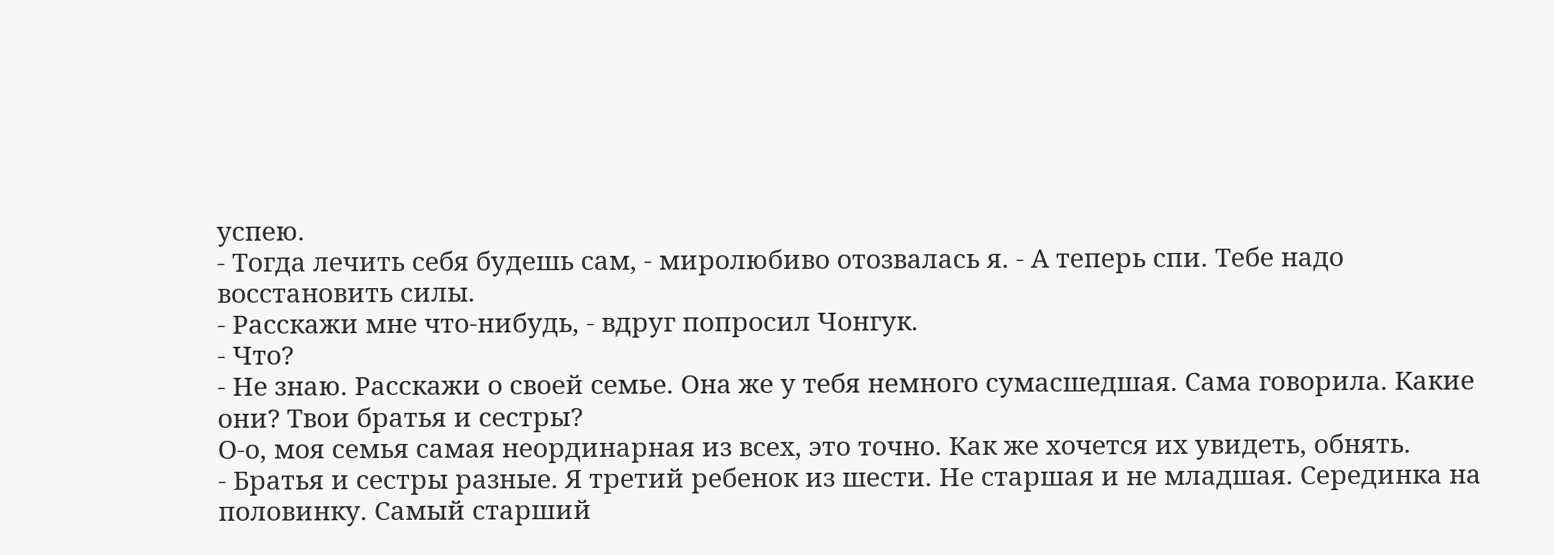успею.
- Тогда лечить себя будешь сам, - миролюбиво отозвалась я. - А теперь спи. Тебе надо восстановить силы.
- Расскажи мне что-нибудь, - вдруг попросил Чонгук.
- Что?
- Не знаю. Расскажи о своей семье. Она же у тебя немного сумасшедшая. Сама говорила. Какие они? Твои братья и сестры?
О-о, моя семья самая неординарная из всех, это точно. Как же хочется их увидеть, обнять.
- Братья и сестры разные. Я третий ребенок из шести. Не старшая и не младшая. Серединка на половинку. Самый старший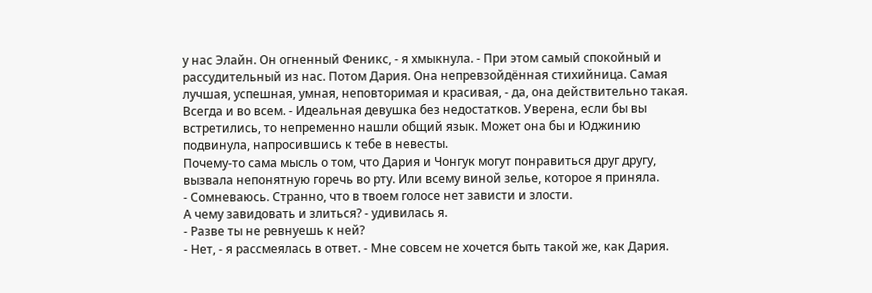у нас Элайн. Он огненный Феникс, - я хмыкнула. - При этом самый спокойный и рассудительный из нас. Потом Дария. Она непревзойдённая стихийница. Самая лучшая, успешная, умная, неповторимая и красивая, - да, она действительно такая. Всегда и во всем. - Идеальная девушка без недостатков. Уверена, если бы вы встретились, то непременно нашли общий язык. Может она бы и Юджинию подвинула, напросившись к тебе в невесты.
Почему-то сама мысль о том, что Дария и Чонгук могут понравиться друг другу, вызвала непонятную горечь во рту. Или всему виной зелье, которое я приняла.
- Сомневаюсь. Странно, что в твоем голосе нет зависти и злости.
А чему завидовать и злиться? - удивилась я.
- Разве ты не ревнуешь к ней?
- Нет, - я рассмеялась в ответ. - Мне совсем не хочется быть такой же, как Дария.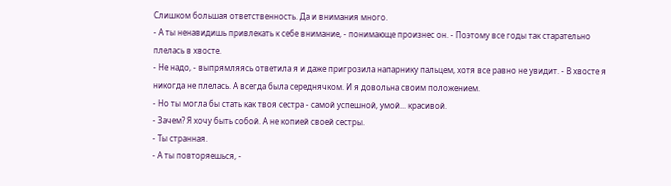Слишком большая ответственность. Да и внимания много.
- А ты ненавидишь привлекать к себе внимание, - понимающе произнес он. - Поэтому все годы так старательно плелась в хвосте.
- Не надо, - выпрямляясь ответила я и даже пригрозила напарнику пальцем, хотя все равно не увидит. - В хвосте я никогда не плелась. А всегда была середнячком. И я довольна своим положением.
- Но ты могла бы стать как твоя сестра - самой успешной, умой... красивой.
- Зачем? Я хочу быть собой. А не копией своей сестры.
- Ты странная.
- А ты повторяешься, -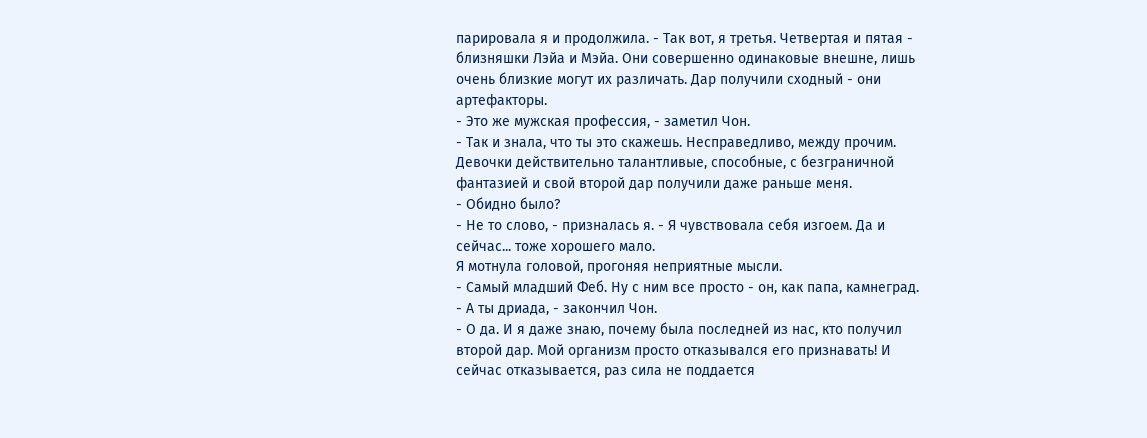парировала я и продолжила. - Так вот, я третья. Четвертая и пятая - близняшки Лэйа и Мэйа. Они совершенно одинаковые внешне, лишь очень близкие могут их различать. Дар получили сходный - они артефакторы.
- Это же мужская профессия, - заметил Чон.
- Так и знала, что ты это скажешь. Несправедливо, между прочим. Девочки действительно талантливые, способные, с безграничной фантазией и свой второй дар получили даже раньше меня.
- Обидно было?
- Не то слово, - призналась я. - Я чувствовала себя изгоем. Да и сейчас... тоже хорошего мало.
Я мотнула головой, прогоняя неприятные мысли.
- Самый младший Феб. Ну с ним все просто - он, как папа, камнеград.
- А ты дриада, - закончил Чон.
- О да. И я даже знаю, почему была последней из нас, кто получил второй дар. Мой организм просто отказывался его признавать! И сейчас отказывается, раз сила не поддается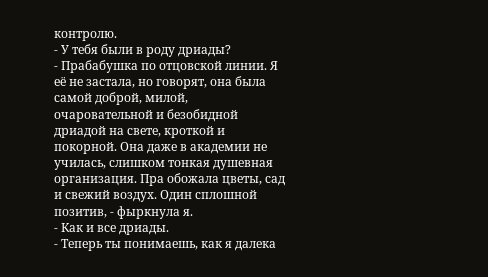контролю.
- У тебя были в роду дриады?
- Прабабушка по отцовской линии. Я её не застала, но говорят, она была самой доброй, милой, очаровательной и безобидной дриадой на свете, кроткой и покорной. Она даже в академии не училась, слишком тонкая душевная организация. Пра обожала цветы, сад и свежий воздух. Один сплошной позитив, - фыркнула я.
- Как и все дриады.
- Теперь ты понимаешь, как я далека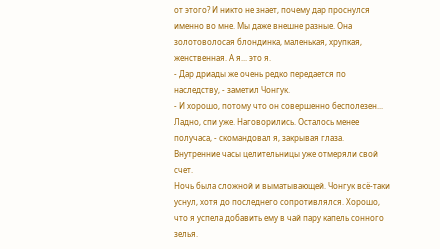от этого? И никто не знает, почему дар проснулся именно во мне. Мы даже внешне разные. Она золотоволосая блондинка, маленькая, хрупкая, женственная. А я... это я.
- Дар дриады же очень редко передается по наследству, - заметил Чонгук.
- И хорошо, потому что он совершенно бесполезен... Ладно, спи уже. Наговорились. Осталось менее получаса, - скомандовал я, закрывая глаза.
Внутренние часы целительницы уже отмеряли свой счет.
Ночь была сложной и выматывающей. Чонгук всё-таки уснул, хотя до последнего сопротивлялся. Хорошо, что я успела добавить ему в чай пару капель сонного зелья.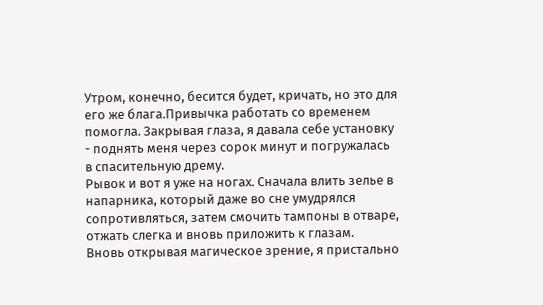Утром, конечно, бесится будет, кричать, но это для его же блага.Привычка работать со временем помогла. Закрывая глаза, я давала себе установку - поднять меня через сорок минут и погружалась в спасительную дрему.
Рывок и вот я уже на ногах. Сначала влить зелье в напарника, который даже во сне умудрялся сопротивляться, затем смочить тампоны в отваре, отжать слегка и вновь приложить к глазам.
Вновь открывая магическое зрение, я пристально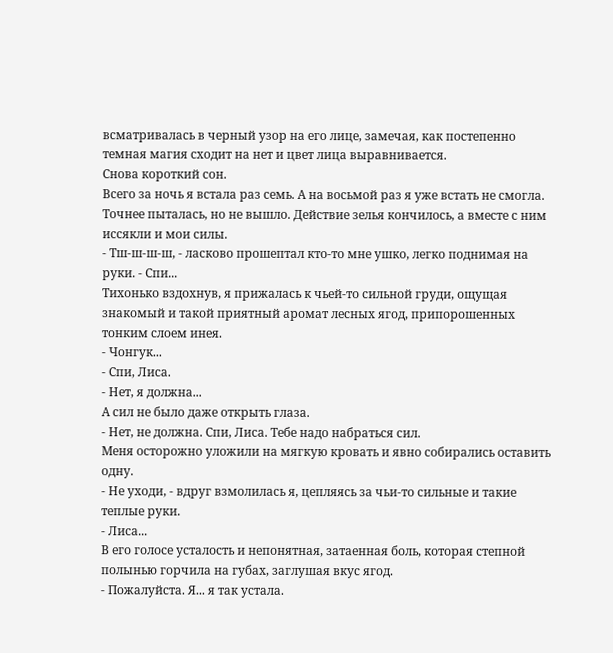всматривалась в черный узор на его лице, замечая, как постепенно темная магия сходит на нет и цвет лица выравнивается.
Снова короткий сон.
Всего за ночь я встала раз семь. А на восьмой раз я уже встать не смогла. Точнее пыталась, но не вышло. Действие зелья кончилось, а вместе с ним иссякли и мои силы.
- Тш-ш-ш-ш, - ласково прошептал кто-то мне ушко, легко поднимая на руки. - Спи...
Тихонько вздохнув, я прижалась к чьей-то сильной груди, ощущая знакомый и такой приятный аромат лесных ягод, припорошенных тонким слоем инея.
- Чонгук...
- Спи, Лиса.
- Нет, я должна...
А сил не было даже открыть глаза.
- Нет, не должна. Спи, Лиса. Тебе надо набраться сил.
Меня осторожно уложили на мягкую кровать и явно собирались оставить одну.
- Не уходи, - вдруг взмолилась я, цепляясь за чьи-то сильные и такие теплые руки.
- Лиса...
В его голосе усталость и непонятная, затаенная боль, которая степной полынью горчила на губах, заглушая вкус ягод.
- Пожалуйста. Я... я так устала.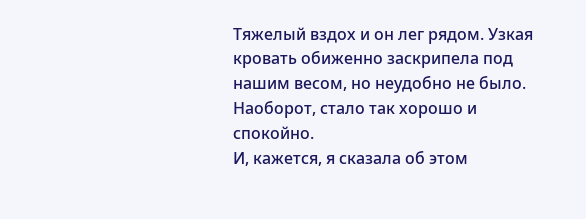Тяжелый вздох и он лег рядом. Узкая кровать обиженно заскрипела под нашим весом, но неудобно не было. Наоборот, стало так хорошо и спокойно.
И, кажется, я сказала об этом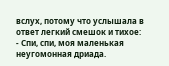вслух, потому что услышала в ответ легкий смешок и тихое:
- Спи, спи, моя маленькая неугомонная дриада.